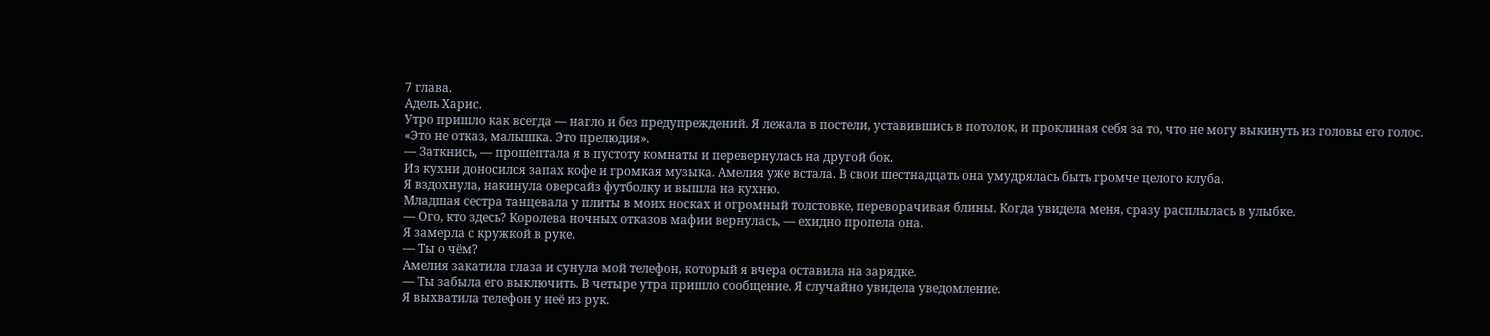7 глава.
Адель Харис.
Утро пришло как всегда — нагло и без предупреждений. Я лежала в постели, уставившись в потолок, и проклиная себя за то, что не могу выкинуть из головы его голос.
«Это не отказ, малышка. Это прелюдия».
— Заткнись, — прошептала я в пустоту комнаты и перевернулась на другой бок.
Из кухни доносился запах кофе и громкая музыка. Амелия уже встала. В свои шестнадцать она умудрялась быть громче целого клуба.
Я вздохнула, накинула оверсайз футболку и вышла на кухню.
Младшая сестра танцевала у плиты в моих носках и огромный толстовке, переворачивая блины. Когда увидела меня, сразу расплылась в улыбке.
— Ого, кто здесь? Королева ночных отказов мафии вернулась, — ехидно пропела она.
Я замерла с кружкой в руке.
— Ты о чём?
Амелия закатила глаза и сунула мой телефон, который я вчера оставила на зарядке.
— Ты забыла его выключить. В четыре утра пришло сообщение. Я случайно увидела уведомление.
Я выхватила телефон у неё из рук.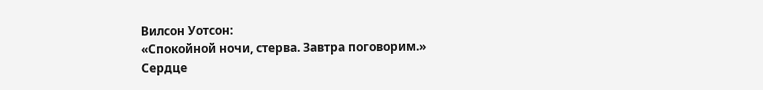Вилсон Уотсон:
«Спокойной ночи, стерва. Завтра поговорим.»
Сердце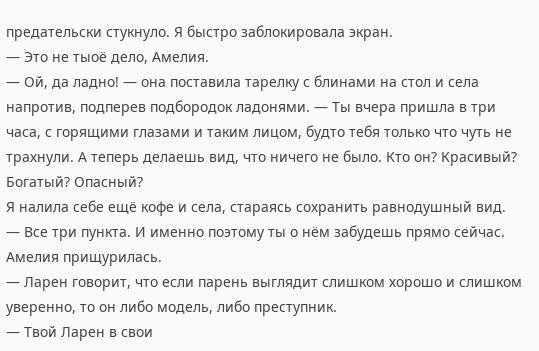предательски стукнуло. Я быстро заблокировала экран.
— Это не тыоё дело, Амелия.
— Ой, да ладно! — она поставила тарелку с блинами на стол и села напротив, подперев подбородок ладонями. — Ты вчера пришла в три часа, с горящими глазами и таким лицом, будто тебя только что чуть не трахнули. А теперь делаешь вид, что ничего не было. Кто он? Красивый? Богатый? Опасный?
Я налила себе ещё кофе и села, стараясь сохранить равнодушный вид.
— Все три пункта. И именно поэтому ты о нём забудешь прямо сейчас.
Амелия прищурилась.
— Ларен говорит, что если парень выглядит слишком хорошо и слишком уверенно, то он либо модель, либо преступник.
— Твой Ларен в свои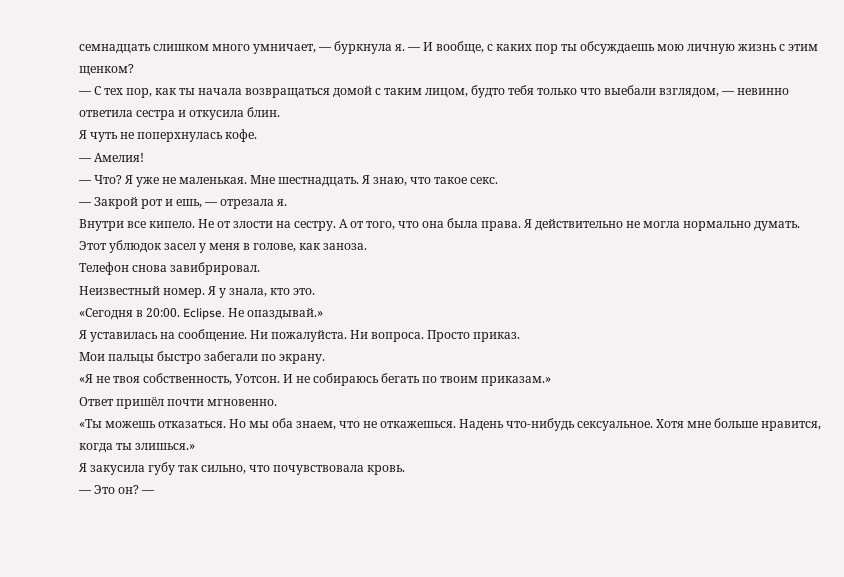семнадцать слишком много умничает, — буркнула я. — И вообще, с каких пор ты обсуждаешь мою личную жизнь с этим щенком?
— С тех пор, как ты начала возвращаться домой с таким лицом, будто тебя только что выебали взглядом, — невинно ответила сестра и откусила блин.
Я чуть не поперхнулась кофе.
— Амелия!
— Что? Я уже не маленькая. Мне шестнадцать. Я знаю, что такое секс.
— Закрой рот и ешь, — отрезала я.
Внутри все кипело. Не от злости на сестру. А от того, что она была права. Я действительно не могла нормально думать. Этот ублюдок засел у меня в голове, как заноза.
Телефон снова завибрировал.
Неизвестный номер. Я у знала, кто это.
«Сегодня в 20:00. Eclipse. Не опаздывай.»
Я уставилась на сообщение. Ни пожалуйста. Ни вопроса. Просто приказ.
Мои пальцы быстро забегали по экрану.
«Я не твоя собственность, Уотсон. И не собираюсь бегать по твоим приказам.»
Ответ пришёл почти мгновенно.
«Ты можешь отказаться. Но мы оба знаем, что не откажешься. Надень что-нибудь сексуальное. Хотя мне больше нравится, когда ты злишься.»
Я закусила губу так сильно, что почувствовала кровь.
— Это он? —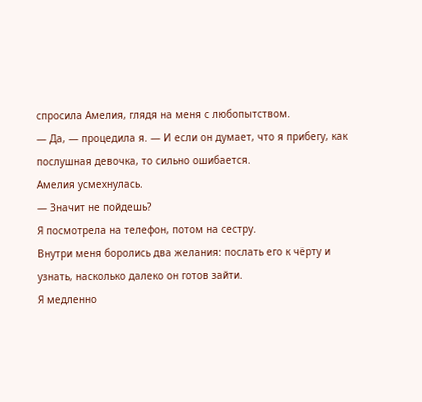спросила Амелия, глядя на меня с любопытством.
— Да, — процедила я. — И если он думает, что я прибегу, как послушная девочка, то сильно ошибается.
Амелия усмехнулась.
— Значит не пойдешь?
Я посмотрела на телефон, потом на сестру.
Внутри меня боролись два желания: послать его к чёрту и узнать, насколько далеко он готов зайти.
Я медленно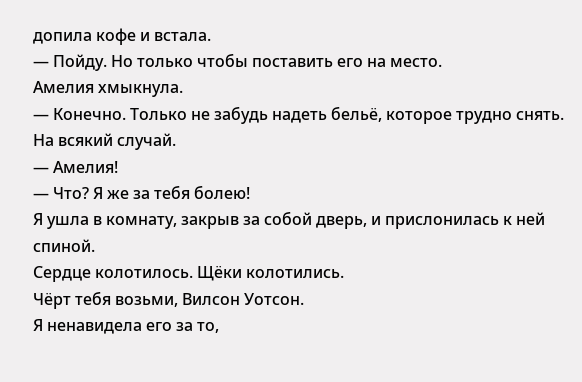допила кофе и встала.
— Пойду. Но только чтобы поставить его на место.
Амелия хмыкнула.
— Конечно. Только не забудь надеть бельё, которое трудно снять. На всякий случай.
— Амелия!
— Что? Я же за тебя болею!
Я ушла в комнату, закрыв за собой дверь, и прислонилась к ней спиной.
Сердце колотилось. Щёки колотились.
Чёрт тебя возьми, Вилсон Уотсон.
Я ненавидела его за то,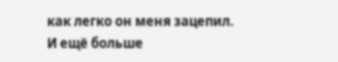как легко он меня зацепил.
И ещё больше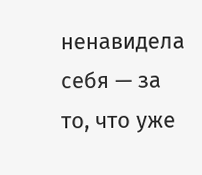ненавидела себя — за то, что уже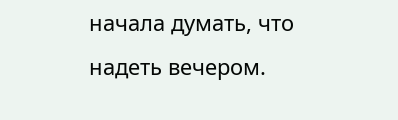начала думать, что надеть вечером.